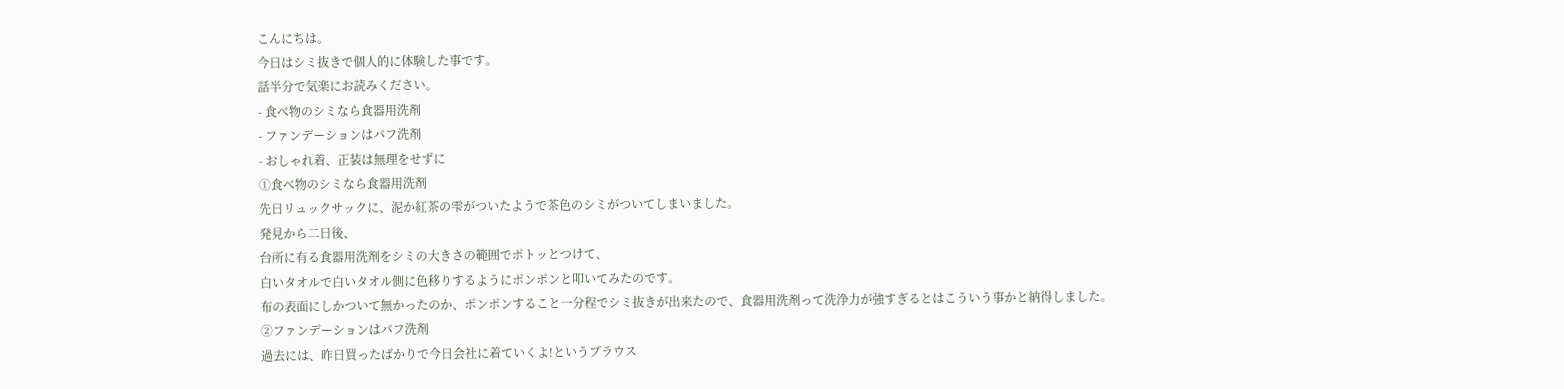こんにちは。
今日はシミ抜きで個人的に体験した事です。
話半分で気楽にお読みください。
- 食べ物のシミなら食器用洗剤
- ファンデーションはパフ洗剤
- おしゃれ着、正装は無理をせずに
①食べ物のシミなら食器用洗剤
先日リュックサックに、泥か紅茶の雫がついたようで茶色のシミがついてしまいました。
発見から二日後、
台所に有る食器用洗剤をシミの大きさの範囲でポトッとつけて、
白いタオルで白いタオル側に色移りするようにポンポンと叩いてみたのです。
布の表面にしかついて無かったのか、ポンポンすること一分程でシミ抜きが出来たので、食器用洗剤って洗浄力が強すぎるとはこういう事かと納得しました。
②ファンデーションはパフ洗剤
過去には、昨日買ったばかりで今日会社に着ていくよ!というブラウス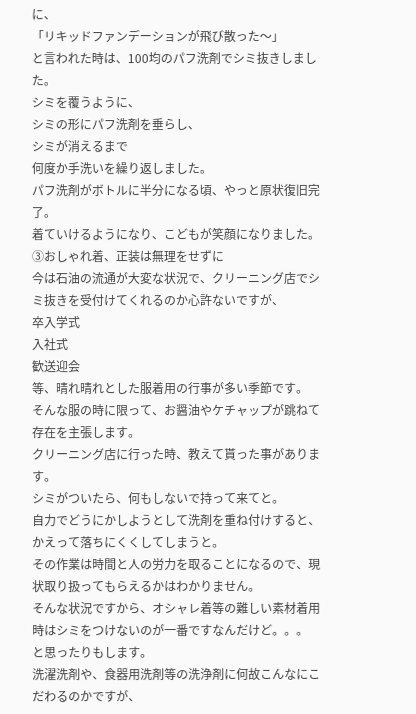に、
「リキッドファンデーションが飛び散った〜」
と言われた時は、100均のパフ洗剤でシミ抜きしました。
シミを覆うように、
シミの形にパフ洗剤を垂らし、
シミが消えるまで
何度か手洗いを繰り返しました。
パフ洗剤がボトルに半分になる頃、やっと原状復旧完了。
着ていけるようになり、こどもが笑顔になりました。
③おしゃれ着、正装は無理をせずに
今は石油の流通が大変な状況で、クリーニング店でシミ抜きを受付けてくれるのか心許ないですが、
卒入学式
入社式
歓送迎会
等、晴れ晴れとした服着用の行事が多い季節です。
そんな服の時に限って、お醤油やケチャップが跳ねて存在を主張します。
クリーニング店に行った時、教えて貰った事があります。
シミがついたら、何もしないで持って来てと。
自力でどうにかしようとして洗剤を重ね付けすると、かえって落ちにくくしてしまうと。
その作業は時間と人の労力を取ることになるので、現状取り扱ってもらえるかはわかりません。
そんな状況ですから、オシャレ着等の難しい素材着用時はシミをつけないのが一番ですなんだけど。。。
と思ったりもします。
洗濯洗剤や、食器用洗剤等の洗浄剤に何故こんなにこだわるのかですが、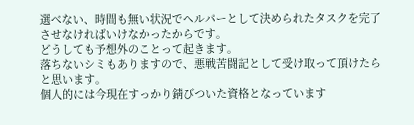選べない、時間も無い状況でヘルパーとして決められたタスクを完了させなければいけなかったからです。
どうしても予想外のことって起きます。
落ちないシミもありますので、悪戦苦闘記として受け取って頂けたらと思います。
個人的には今現在すっかり錆びついた資格となっています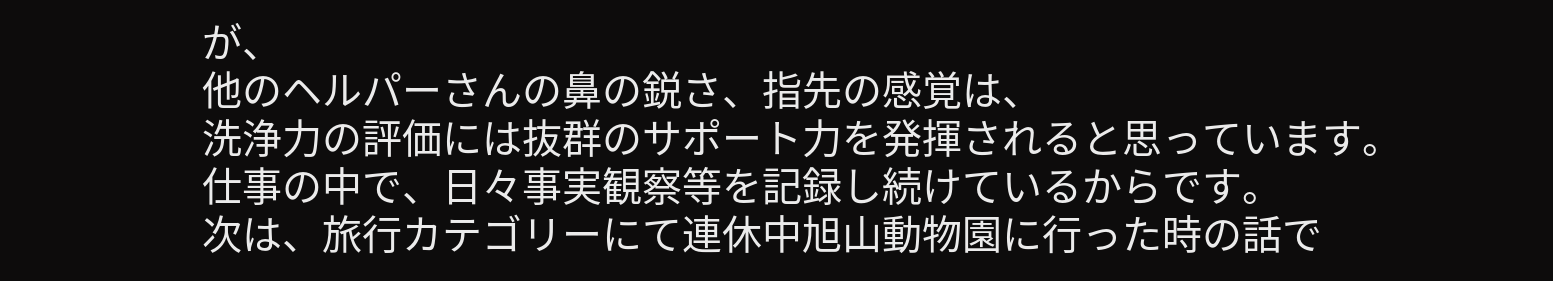が、
他のヘルパーさんの鼻の鋭さ、指先の感覚は、
洗浄力の評価には抜群のサポート力を発揮されると思っています。
仕事の中で、日々事実観察等を記録し続けているからです。
次は、旅行カテゴリーにて連休中旭山動物園に行った時の話で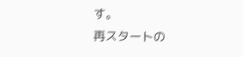す。
再スタートの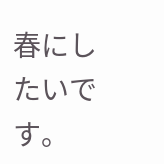春にしたいです。